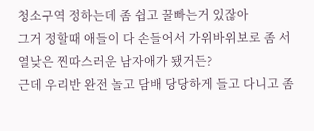청소구역 정하는데 좀 쉽고 꿀빠는거 있잖아
그거 정할때 애들이 다 손들어서 가위바위보로 좀 서열낮은 찐따스러운 남자애가 됐거든?
근데 우리반 완전 놀고 담배 당당하게 들고 다니고 좀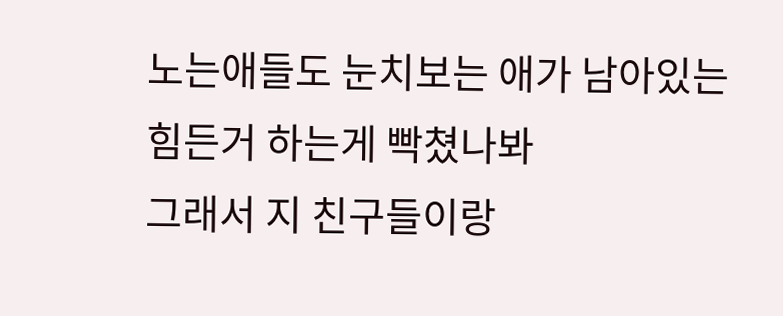노는애들도 눈치보는 애가 남아있는 힘든거 하는게 빡쳤나봐
그래서 지 친구들이랑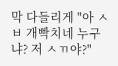막 다들리게 "아 ㅅㅂ 개빡치네 누구냐? 저 ㅅㄲ야?"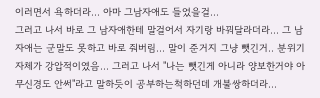이러면서 욕하더라... 아마 그남자애도 들었을걸...
그러고 나서 바로 그 남자애한테 말걸어서 자기랑 바꿔달라더라... 그 남자애는 군말도 못하고 바로 줘버림... 말이 준거지 그냥 뺏긴거.. 분위기 자체가 강압적이였음... 그러고 나서 "나는 뺏긴게 아니라 양보한거야 아무신경도 안써"라고 말하듯이 공부하는척하던데 개불쌍하더라...